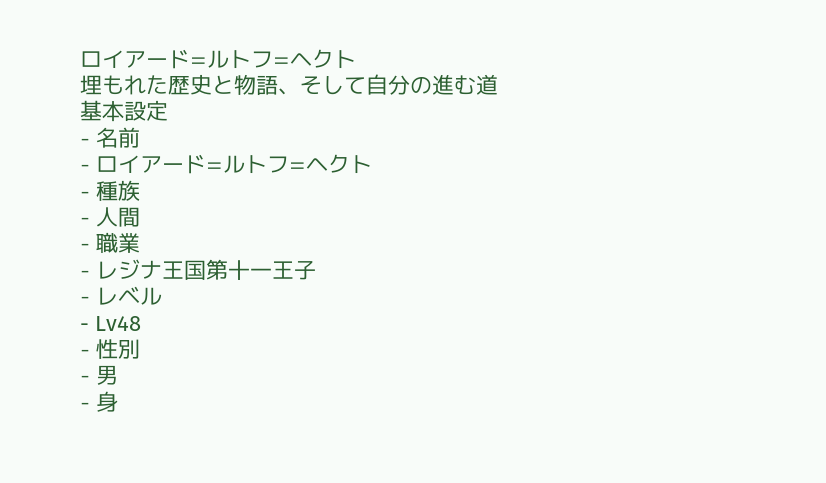ロイアード=ルトフ=ヘクト
埋もれた歴史と物語、そして自分の進む道
基本設定
- 名前
- ロイアード=ルトフ=ヘクト
- 種族
- 人間
- 職業
- レジナ王国第十一王子
- レベル
- Lv48
- 性別
- 男
- 身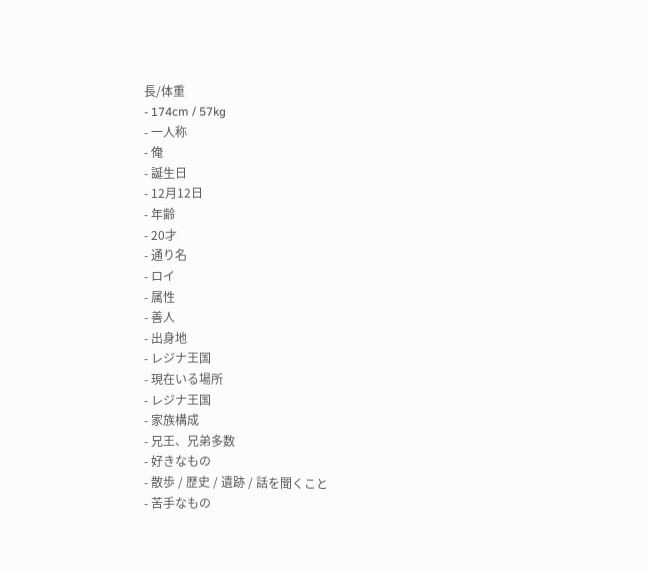長/体重
- 174cm / 57kg
- 一人称
- 俺
- 誕生日
- 12月12日
- 年齢
- 20才
- 通り名
- ロイ
- 属性
- 善人
- 出身地
- レジナ王国
- 現在いる場所
- レジナ王国
- 家族構成
- 兄王、兄弟多数
- 好きなもの
- 散歩 / 歴史 / 遺跡 / 話を聞くこと
- 苦手なもの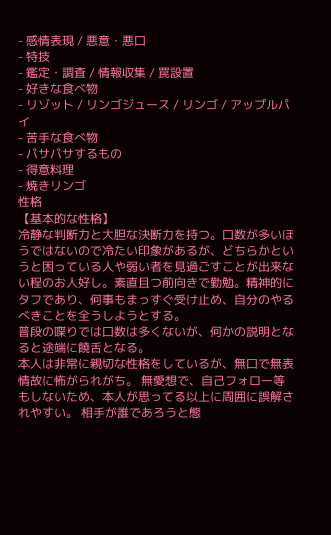- 感情表現 / 悪意・悪口
- 特技
- 鑑定・調査 / 情報収集 / 罠設置
- 好きな食べ物
- リゾット / リンゴジュース / リンゴ / アップルパイ
- 苦手な食べ物
- パサパサするもの
- 得意料理
- 焼きリンゴ
性格
【基本的な性格】
冷静な判断力と大胆な決断力を持つ。口数が多いほうではないので冷たい印象があるが、どちらかというと困っている人や弱い者を見過ごすことが出来ない程のお人好し。素直且つ前向きで勤勉。精神的にタフであり、何事もまっすぐ受け止め、自分のやるべきことを全うしようとする。
普段の喋りでは口数は多くないが、何かの説明となると途端に饒舌となる。
本人は非常に親切な性格をしているが、無口で無表情故に怖がられがち。 無愛想で、自己フォロー等もしないため、本人が思ってる以上に周囲に誤解されやすい。 相手が誰であろうと態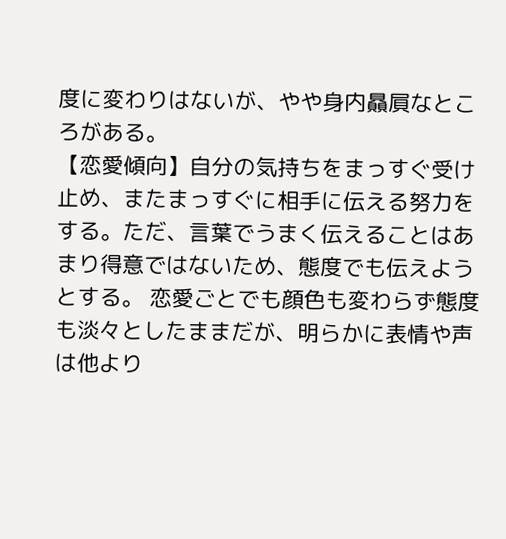度に変わりはないが、やや身内贔屓なところがある。
【恋愛傾向】自分の気持ちをまっすぐ受け止め、またまっすぐに相手に伝える努力をする。ただ、言葉でうまく伝えることはあまり得意ではないため、態度でも伝えようとする。 恋愛ごとでも顔色も変わらず態度も淡々としたままだが、明らかに表情や声は他より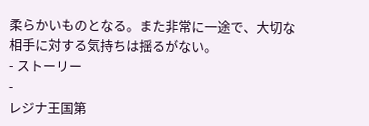柔らかいものとなる。また非常に一途で、大切な相手に対する気持ちは揺るがない。
- ストーリー
-
レジナ王国第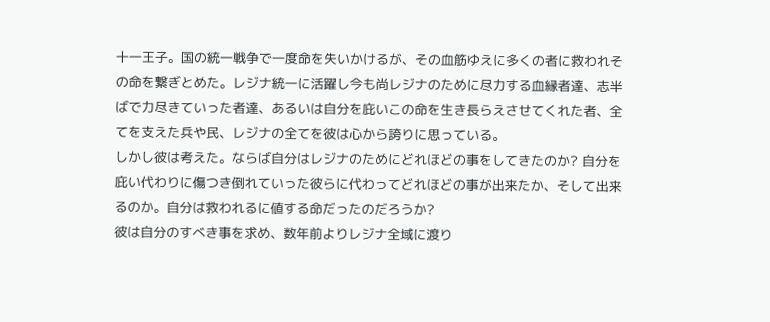十一王子。国の統一戦争で一度命を失いかけるが、その血筋ゆえに多くの者に救われその命を繋ぎとめた。レジナ統一に活躍し今も尚レジナのために尽力する血縁者達、志半ばで力尽きていった者達、あるいは自分を庇いこの命を生き長らえさせてくれた者、全てを支えた兵や民、レジナの全てを彼は心から誇りに思っている。
しかし彼は考えた。ならば自分はレジナのためにどれほどの事をしてきたのか? 自分を庇い代わりに傷つき倒れていった彼らに代わってどれほどの事が出来たか、そして出来るのか。自分は救われるに値する命だったのだろうか?
彼は自分のすべき事を求め、数年前よりレジナ全域に渡り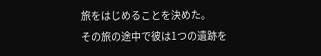旅をはじめることを決めた。
その旅の途中で彼は1つの遺跡を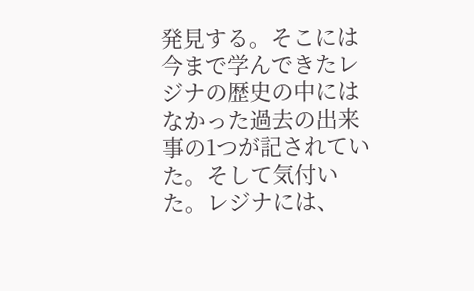発見する。そこには今まで学んできたレジナの歴史の中にはなかった過去の出来事の1つが記されていた。そして気付いた。レジナには、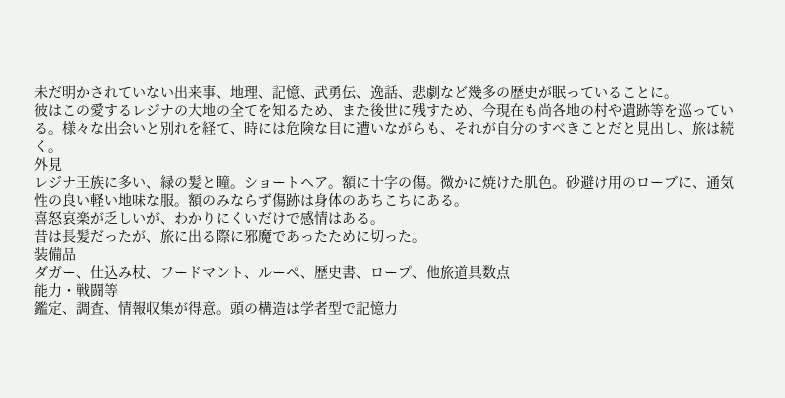未だ明かされていない出来事、地理、記憶、武勇伝、逸話、悲劇など幾多の歴史が眠っていることに。
彼はこの愛するレジナの大地の全てを知るため、また後世に残すため、今現在も尚各地の村や遺跡等を巡っている。様々な出会いと別れを経て、時には危険な目に遭いながらも、それが自分のすべきことだと見出し、旅は続く。
外見
レジナ王族に多い、緑の髪と瞳。ショートヘア。額に十字の傷。微かに焼けた肌色。砂避け用のローブに、通気性の良い軽い地味な服。額のみならず傷跡は身体のあちこちにある。
喜怒哀楽が乏しいが、わかりにくいだけで感情はある。
昔は長髪だったが、旅に出る際に邪魔であったために切った。
装備品
ダガー、仕込み杖、フードマント、ルーペ、歴史書、ロープ、他旅道具数点
能力・戦闘等
鑑定、調査、情報収集が得意。頭の構造は学者型で記憶力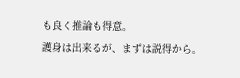も良く推論も得意。
護身は出来るが、まずは説得から。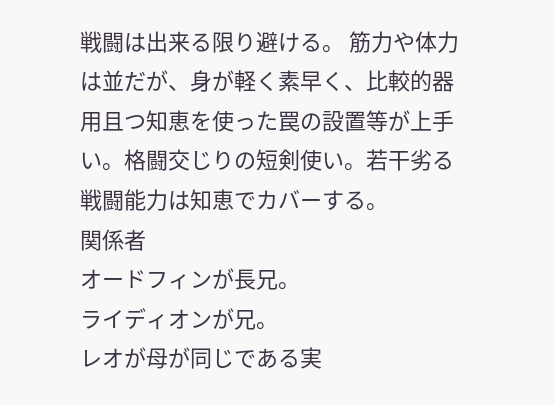戦闘は出来る限り避ける。 筋力や体力は並だが、身が軽く素早く、比較的器用且つ知恵を使った罠の設置等が上手い。格闘交じりの短剣使い。若干劣る戦闘能力は知恵でカバーする。
関係者
オードフィンが長兄。
ライディオンが兄。
レオが母が同じである実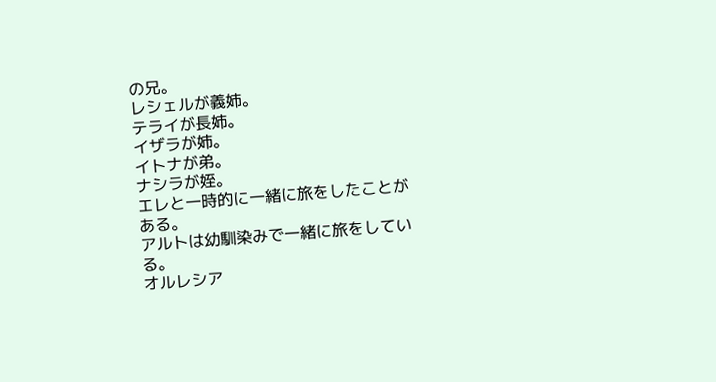の兄。
レシェルが義姉。
テライが長姉。
イザラが姉。
イトナが弟。
ナシラが姪。
エレと一時的に一緒に旅をしたことがある。
アルトは幼馴染みで一緒に旅をしている。
オルレシア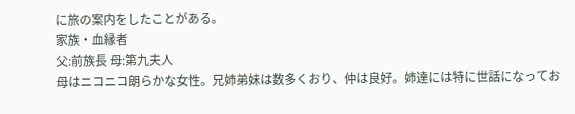に旅の案内をしたことがある。
家族・血縁者
父:前族長 母:第九夫人
母はニコニコ朗らかな女性。兄姉弟妹は数多くおり、仲は良好。姉達には特に世話になってお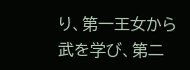り、第一王女から武を学び、第二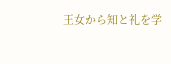王女から知と礼を学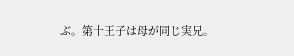ぶ。第十王子は母が同じ実兄。